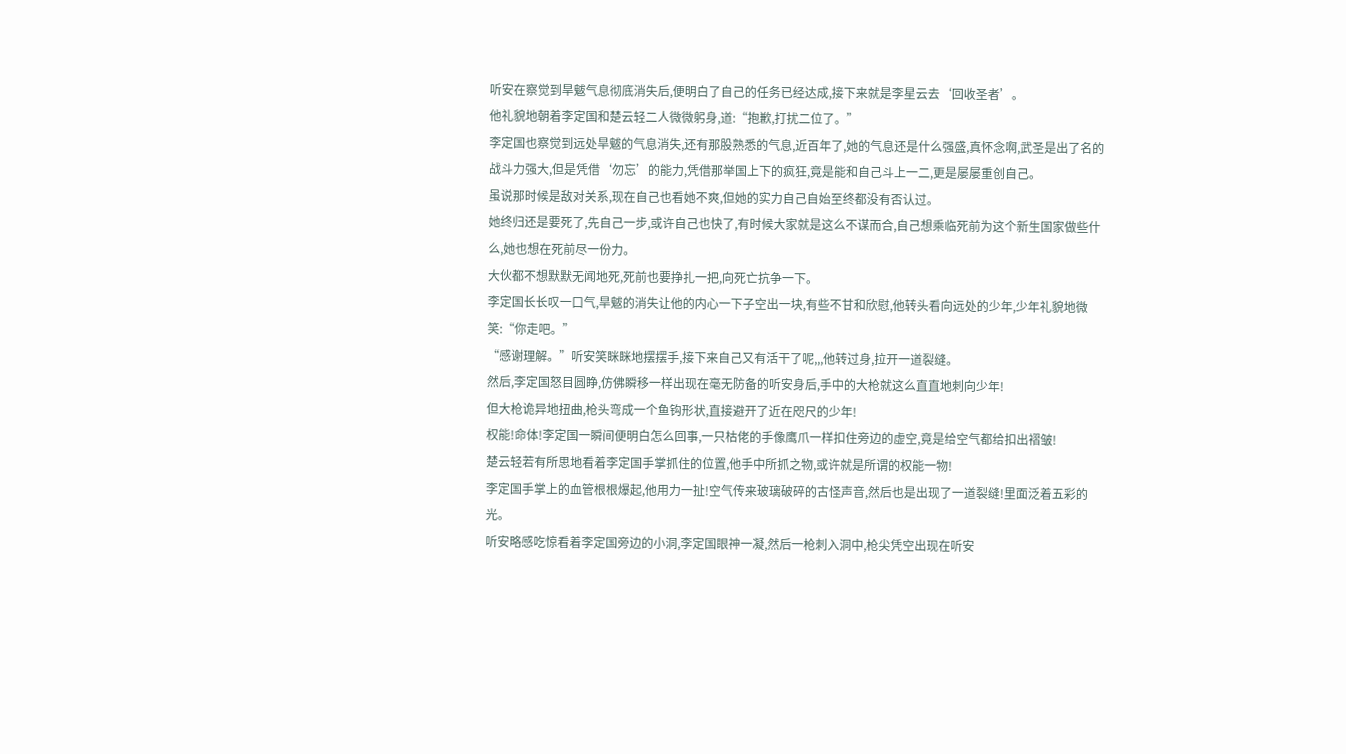听安在察觉到旱魃气息彻底消失后,便明白了自己的任务已经达成,接下来就是李星云去‘回收圣者’。
他礼貌地朝着李定国和楚云轻二人微微躬身,道:“抱歉,打扰二位了。”
李定国也察觉到远处旱魃的气息消失,还有那股熟悉的气息,近百年了,她的气息还是什么强盛,真怀念啊,武圣是出了名的战斗力强大,但是凭借‘勿忘’的能力,凭借那举国上下的疯狂,竟是能和自己斗上一二,更是屡屡重创自己。
虽说那时候是敌对关系,现在自己也看她不爽,但她的实力自己自始至终都没有否认过。
她终归还是要死了,先自己一步,或许自己也快了,有时候大家就是这么不谋而合,自己想乘临死前为这个新生国家做些什么,她也想在死前尽一份力。
大伙都不想默默无闻地死,死前也要挣扎一把,向死亡抗争一下。
李定国长长叹一口气,旱魃的消失让他的内心一下子空出一块,有些不甘和欣慰,他转头看向远处的少年,少年礼貌地微笑:“你走吧。”
“感谢理解。”听安笑眯眯地摆摆手,接下来自己又有活干了呢,,,他转过身,拉开一道裂缝。
然后,李定国怒目圆睁,仿佛瞬移一样出现在毫无防备的听安身后,手中的大枪就这么直直地刺向少年!
但大枪诡异地扭曲,枪头弯成一个鱼钩形状,直接避开了近在咫尺的少年!
权能!命体!李定国一瞬间便明白怎么回事,一只枯佬的手像鹰爪一样扣住旁边的虚空,竟是给空气都给扣出褶皱!
楚云轻若有所思地看着李定国手掌抓住的位置,他手中所抓之物,或许就是所谓的权能一物!
李定国手掌上的血管根根爆起,他用力一扯!空气传来玻璃破碎的古怪声音,然后也是出现了一道裂缝!里面泛着五彩的光。
听安略感吃惊看着李定国旁边的小洞,李定国眼神一凝,然后一枪刺入洞中,枪尖凭空出现在听安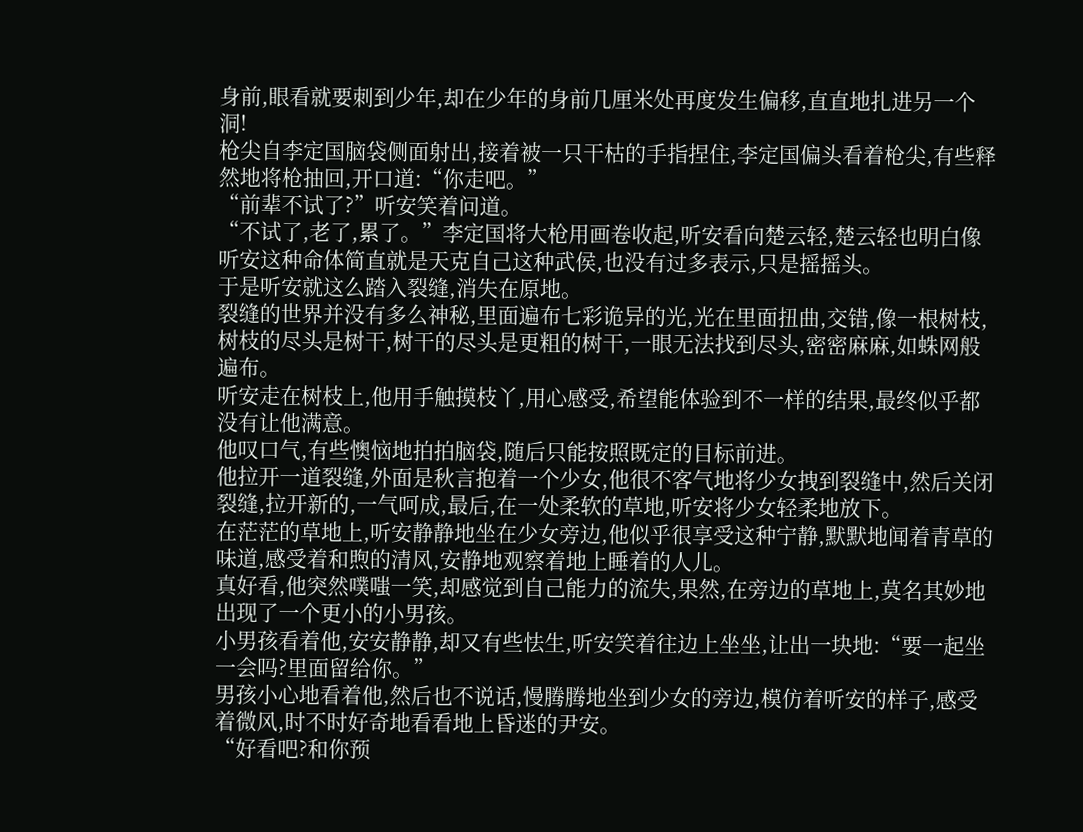身前,眼看就要刺到少年,却在少年的身前几厘米处再度发生偏移,直直地扎进另一个洞!
枪尖自李定国脑袋侧面射出,接着被一只干枯的手指捏住,李定国偏头看着枪尖,有些释然地将枪抽回,开口道:“你走吧。”
“前辈不试了?”听安笑着问道。
“不试了,老了,累了。”李定国将大枪用画卷收起,听安看向楚云轻,楚云轻也明白像听安这种命体简直就是天克自己这种武侯,也没有过多表示,只是摇摇头。
于是听安就这么踏入裂缝,消失在原地。
裂缝的世界并没有多么神秘,里面遍布七彩诡异的光,光在里面扭曲,交错,像一根树枝,树枝的尽头是树干,树干的尽头是更粗的树干,一眼无法找到尽头,密密麻麻,如蛛网般遍布。
听安走在树枝上,他用手触摸枝丫,用心感受,希望能体验到不一样的结果,最终似乎都没有让他满意。
他叹口气,有些懊恼地拍拍脑袋,随后只能按照既定的目标前进。
他拉开一道裂缝,外面是秋言抱着一个少女,他很不客气地将少女拽到裂缝中,然后关闭裂缝,拉开新的,一气呵成,最后,在一处柔软的草地,听安将少女轻柔地放下。
在茫茫的草地上,听安静静地坐在少女旁边,他似乎很享受这种宁静,默默地闻着青草的味道,感受着和煦的清风,安静地观察着地上睡着的人儿。
真好看,他突然噗嗤一笑,却感觉到自己能力的流失,果然,在旁边的草地上,莫名其妙地出现了一个更小的小男孩。
小男孩看着他,安安静静,却又有些怯生,听安笑着往边上坐坐,让出一块地:“要一起坐一会吗?里面留给你。”
男孩小心地看着他,然后也不说话,慢腾腾地坐到少女的旁边,模仿着听安的样子,感受着微风,时不时好奇地看看地上昏迷的尹安。
“好看吧?和你预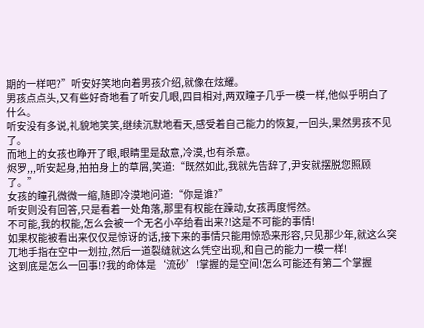期的一样吧?”听安好笑地向着男孩介绍,就像在炫耀。
男孩点点头,又有些好奇地看了听安几眼,四目相对,两双瞳子几乎一模一样,他似乎明白了什么。
听安没有多说,礼貌地笑笑,继续沉默地看天,感受着自己能力的恢复,一回头,果然男孩不见了。
而地上的女孩也睁开了眼,眼睛里是敌意,冷漠,也有杀意。
烬罗,,,听安起身,拍拍身上的草屑,笑道:“既然如此,我就先告辞了,尹安就摆脱您照顾了。”
女孩的瞳孔微微一缩,随即冷漠地问道:“你是谁?”
听安则没有回答,只是看着一处角落,那里有权能在躁动,女孩再度愕然。
不可能,我的权能,怎么会被一个无名小卒给看出来?!这是不可能的事情!
如果权能被看出来仅仅是惊讶的话,接下来的事情只能用惊恐来形容,只见那少年,就这么突兀地手指在空中一划拉,然后一道裂缝就这么凭空出现,和自己的能力一模一样!
这到底是怎么一回事!?我的命体是‘流砂’!掌握的是空间!怎么可能还有第二个掌握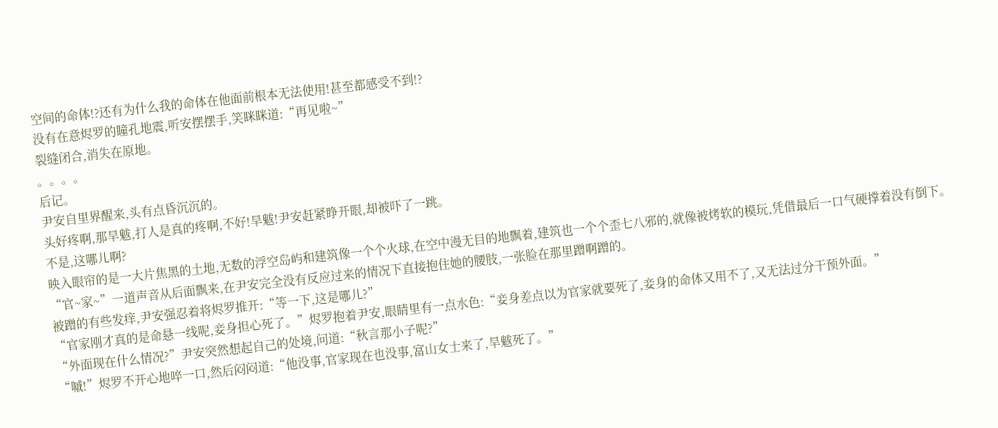空间的命体!?还有为什么我的命体在他面前根本无法使用!甚至都感受不到!?
没有在意烬罗的瞳孔地震,听安摆摆手,笑眯眯道:“再见啦~”
裂缝闭合,消失在原地。
。。。。
后记。
尹安自里界醒来,头有点昏沉沉的。
头好疼啊,那旱魃,打人是真的疼啊,不好!旱魃!尹安赶紧睁开眼,却被吓了一跳。
不是,这哪儿啊?
映入眼帘的是一大片焦黑的土地,无数的浮空岛屿和建筑像一个个火球,在空中漫无目的地飘着,建筑也一个个歪七八邪的,就像被烤软的模玩,凭借最后一口气硬撑着没有倒下。
“官~家~”一道声音从后面飘来,在尹安完全没有反应过来的情况下直接抱住她的腰肢,一张脸在那里蹭啊蹭的。
被蹭的有些发痒,尹安强忍着将烬罗推开:“等一下,这是哪儿?”
“官家刚才真的是命悬一线呢,妾身担心死了。”烬罗抱着尹安,眼睛里有一点水色:“妾身差点以为官家就要死了,妾身的命体又用不了,又无法过分干预外面。”
“外面现在什么情况?”尹安突然想起自己的处境,问道:“秋言那小子呢?”
“嘁!”烬罗不开心地啐一口,然后闷闷道:“他没事,官家现在也没事,富山女士来了,旱魃死了。”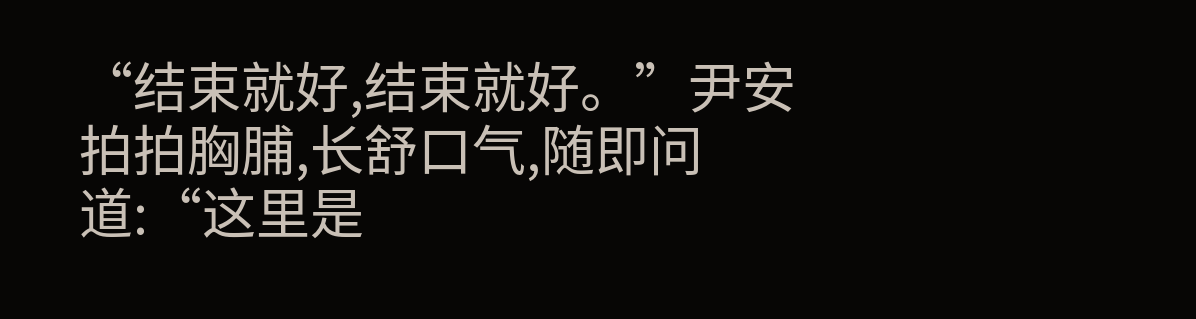“结束就好,结束就好。”尹安拍拍胸脯,长舒口气,随即问道:“这里是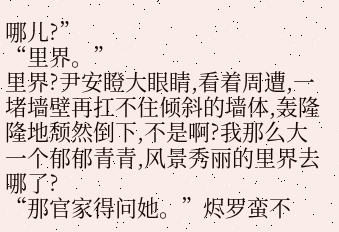哪儿?”
“里界。”
里界?尹安瞪大眼睛,看着周遭,一堵墙壁再扛不住倾斜的墙体,轰隆隆地颓然倒下,不是啊?我那么大一个郁郁青青,风景秀丽的里界去哪了?
“那官家得问她。”烬罗蛮不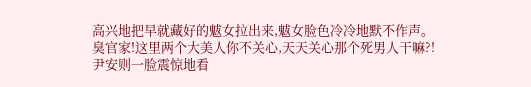高兴地把早就藏好的魃女拉出来,魃女脸色冷冷地默不作声。
臭官家!这里两个大美人你不关心,天天关心那个死男人干嘛?!
尹安则一脸震惊地看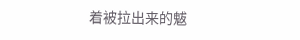着被拉出来的魃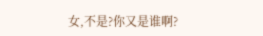女,不是?你又是谁啊?